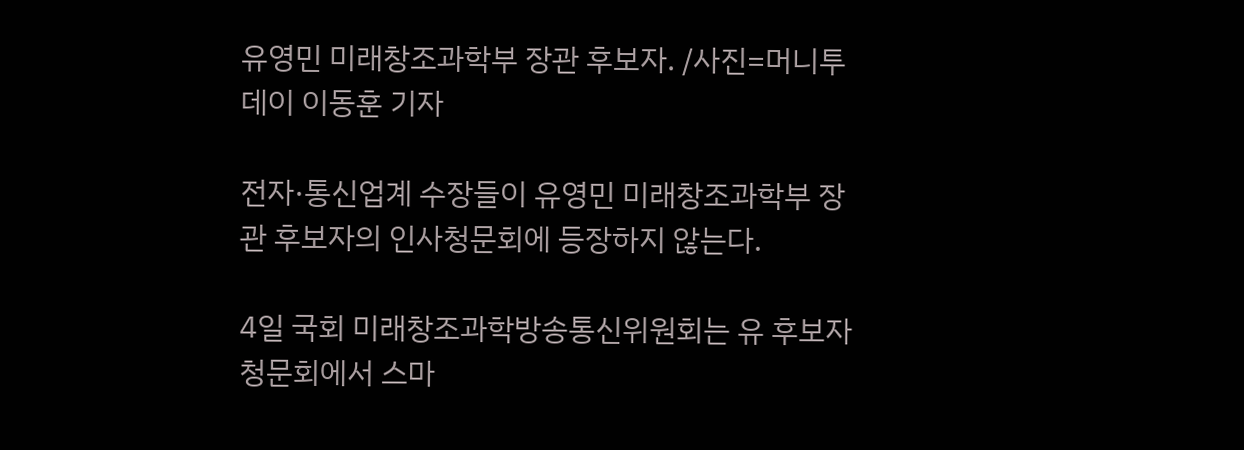유영민 미래창조과학부 장관 후보자. /사진=머니투데이 이동훈 기자

전자·통신업계 수장들이 유영민 미래창조과학부 장관 후보자의 인사청문회에 등장하지 않는다.

4일 국회 미래창조과학방송통신위원회는 유 후보자 청문회에서 스마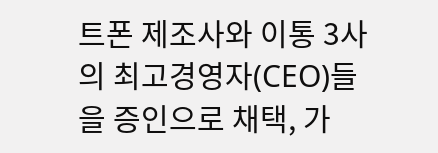트폰 제조사와 이통 3사의 최고경영자(CEO)들을 증인으로 채택, 가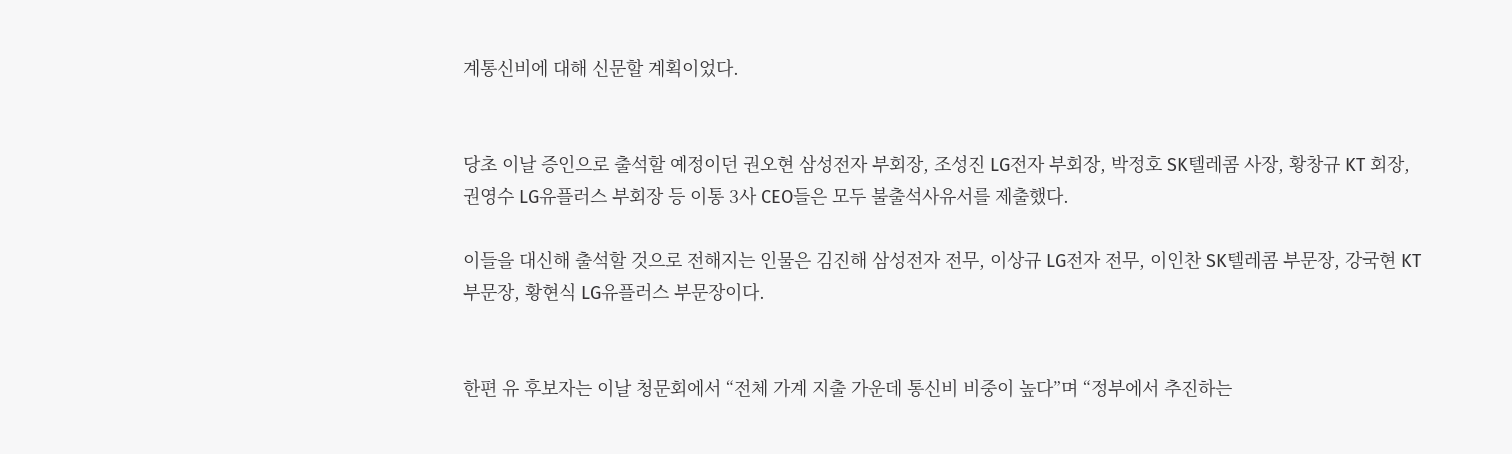계통신비에 대해 신문할 계획이었다.


당초 이날 증인으로 출석할 예정이던 권오현 삼성전자 부회장, 조성진 LG전자 부회장, 박정호 SK텔레콤 사장, 황창규 KT 회장, 권영수 LG유플러스 부회장 등 이통 3사 CEO들은 모두 불출석사유서를 제출했다.

이들을 대신해 출석할 것으로 전해지는 인물은 김진해 삼성전자 전무, 이상규 LG전자 전무, 이인찬 SK텔레콤 부문장, 강국현 KT부문장, 황현식 LG유플러스 부문장이다.


한편 유 후보자는 이날 청문회에서 “전체 가계 지출 가운데 통신비 비중이 높다”며 “정부에서 추진하는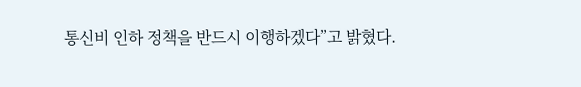통신비 인하 정책을 반드시 이행하겠다”고 밝혔다.